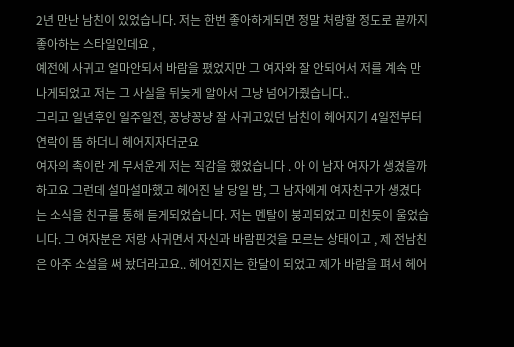2년 만난 남친이 있었습니다. 저는 한번 좋아하게되면 정말 처량할 정도로 끝까지 좋아하는 스타일인데요 ,
예전에 사귀고 얼마안되서 바람을 폈었지만 그 여자와 잘 안되어서 저를 계속 만나게되었고 저는 그 사실을 뒤늦게 알아서 그냥 넘어가줬습니다..
그리고 일년후인 일주일전, 꽁냥꽁냥 잘 사귀고있던 남친이 헤어지기 4일전부터 연락이 뜸 하더니 헤어지자더군요
여자의 촉이란 게 무서운게 저는 직감을 했었습니다 . 아 이 남자 여자가 생겼을까 하고요 그런데 설마설마했고 헤어진 날 당일 밤, 그 남자에게 여자친구가 생겼다는 소식을 친구를 통해 듣게되었습니다. 저는 멘탈이 붕괴되었고 미친듯이 울었습니다. 그 여자분은 저랑 사귀면서 자신과 바람핀것을 모르는 상태이고 , 제 전남친은 아주 소설을 써 놨더라고요.. 헤어진지는 한달이 되었고 제가 바람을 펴서 헤어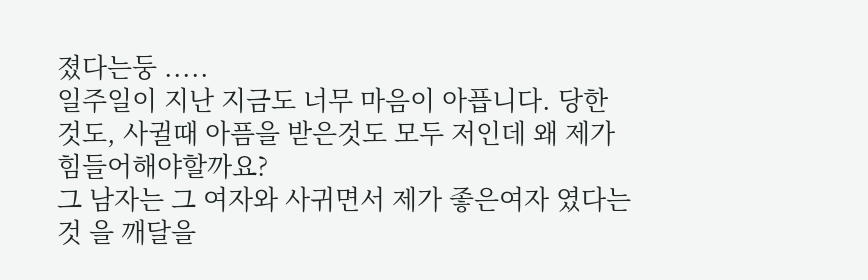졌다는둥 .....
일주일이 지난 지금도 너무 마음이 아픕니다. 당한것도, 사귈때 아픔을 받은것도 모두 저인데 왜 제가 힘들어해야할까요?
그 남자는 그 여자와 사귀면서 제가 좋은여자 였다는 것 을 깨달을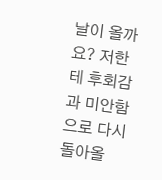날이 올까요? 저한테 후회감과 미안함으로 다시 돌아올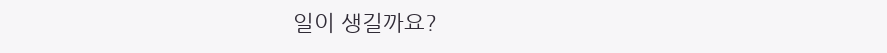일이 생길까요?